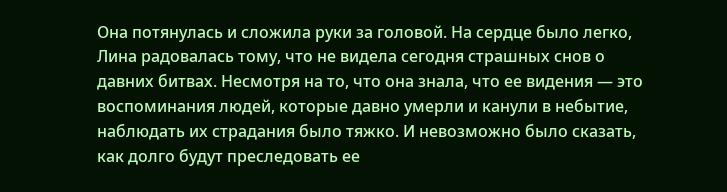Она потянулась и сложила руки за головой. На сердце было легко, Лина радовалась тому, что не видела сегодня страшных снов о давних битвах. Несмотря на то, что она знала, что ее видения — это воспоминания людей, которые давно умерли и канули в небытие, наблюдать их страдания было тяжко. И невозможно было сказать, как долго будут преследовать ее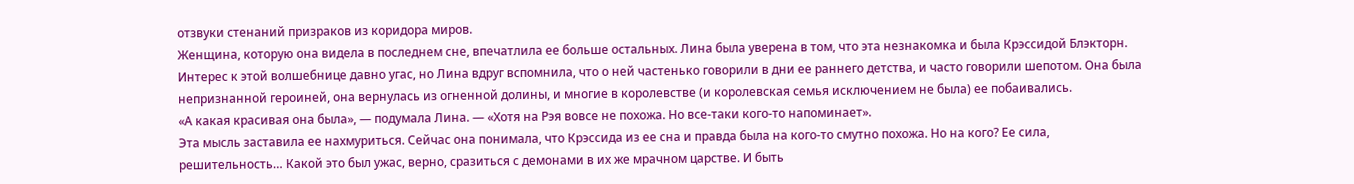отзвуки стенаний призраков из коридора миров.
Женщина, которую она видела в последнем сне, впечатлила ее больше остальных. Лина была уверена в том, что эта незнакомка и была Крэссидой Блэкторн. Интерес к этой волшебнице давно угас, но Лина вдруг вспомнила, что о ней частенько говорили в дни ее раннего детства, и часто говорили шепотом. Она была непризнанной героиней, она вернулась из огненной долины, и многие в королевстве (и королевская семья исключением не была) ее побаивались.
«А какая красивая она была», — подумала Лина. — «Хотя на Рэя вовсе не похожа. Но все-таки кого-то напоминает».
Эта мысль заставила ее нахмуриться. Сейчас она понимала, что Крэссида из ее сна и правда была на кого-то смутно похожа. Но на кого? Ее сила, решительность… Какой это был ужас, верно, сразиться с демонами в их же мрачном царстве. И быть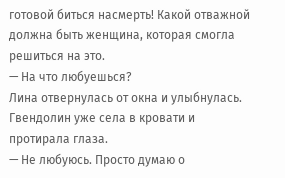готовой биться насмерть! Какой отважной должна быть женщина, которая смогла решиться на это.
— На что любуешься?
Лина отвернулась от окна и улыбнулась. Гвендолин уже села в кровати и протирала глаза.
— Не любуюсь. Просто думаю о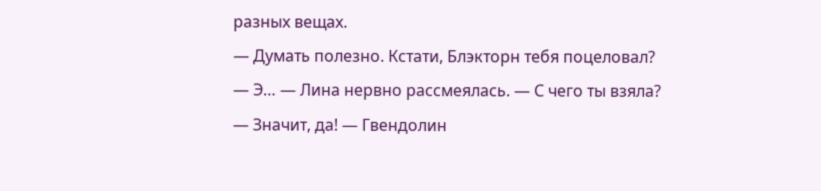разных вещах.
— Думать полезно. Кстати, Блэкторн тебя поцеловал?
— Э… — Лина нервно рассмеялась. — С чего ты взяла?
— Значит, да! — Гвендолин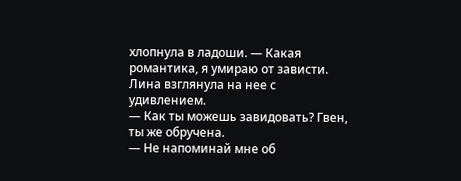хлопнула в ладоши. — Какая романтика, я умираю от зависти.
Лина взглянула на нее с удивлением.
— Как ты можешь завидовать? Гвен, ты же обручена.
— Не напоминай мне об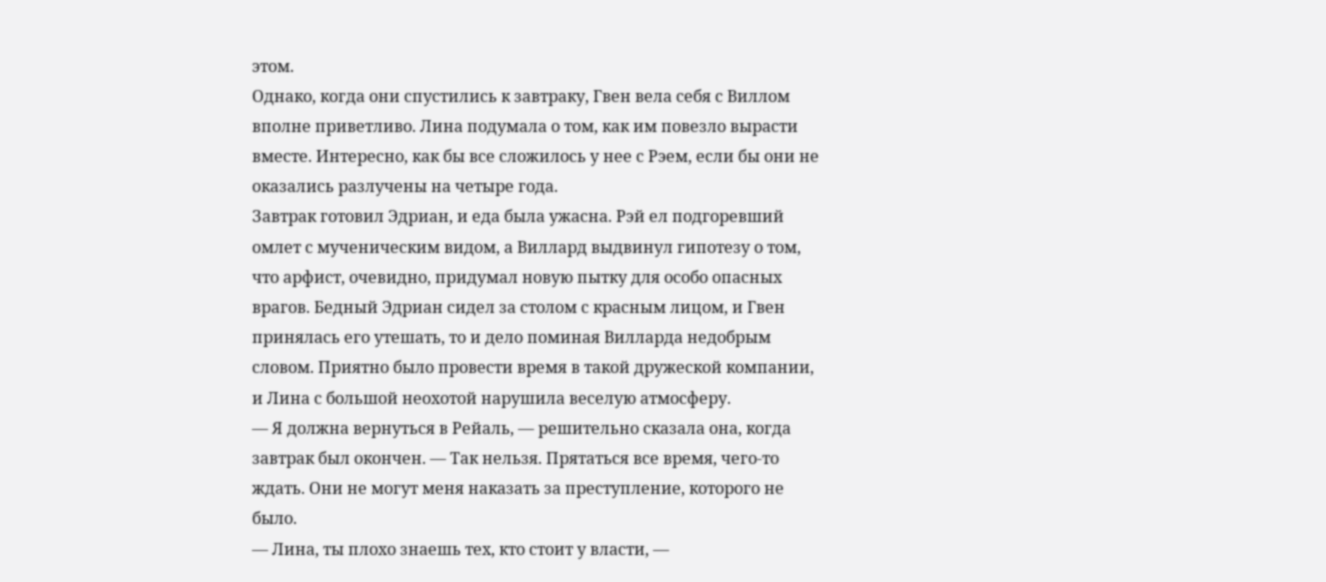этом.
Однако, когда они спустились к завтраку, Гвен вела себя с Виллом вполне приветливо. Лина подумала о том, как им повезло вырасти вместе. Интересно, как бы все сложилось у нее с Рэем, если бы они не оказались разлучены на четыре года.
Завтрак готовил Эдриан, и еда была ужасна. Рэй ел подгоревший омлет с мученическим видом, а Виллард выдвинул гипотезу о том, что арфист, очевидно, придумал новую пытку для особо опасных врагов. Бедный Эдриан сидел за столом с красным лицом, и Гвен принялась его утешать, то и дело поминая Вилларда недобрым словом. Приятно было провести время в такой дружеской компании, и Лина с большой неохотой нарушила веселую атмосферу.
— Я должна вернуться в Рейаль, — решительно сказала она, когда завтрак был окончен. — Так нельзя. Прятаться все время, чего-то ждать. Они не могут меня наказать за преступление, которого не было.
— Лина, ты плохо знаешь тех, кто стоит у власти, —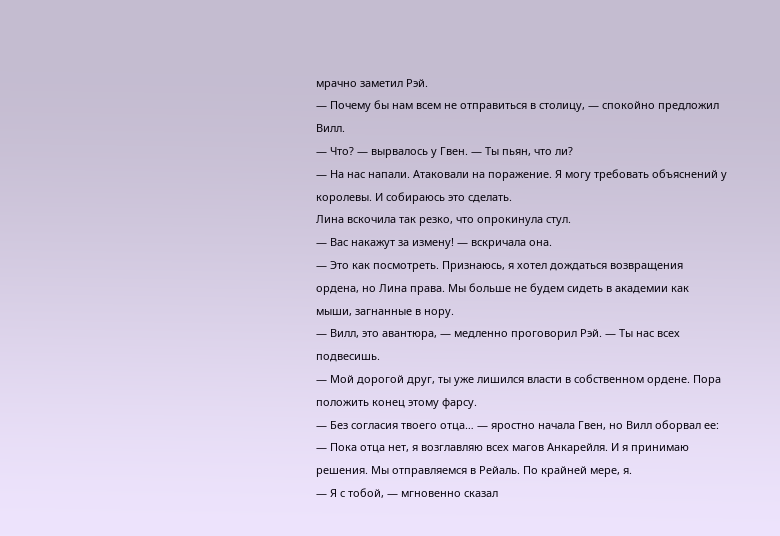мрачно заметил Рэй.
— Почему бы нам всем не отправиться в столицу, — спокойно предложил Вилл.
— Что? — вырвалось у Гвен. — Ты пьян, что ли?
— На нас напали. Атаковали на поражение. Я могу требовать объяснений у королевы. И собираюсь это сделать.
Лина вскочила так резко, что опрокинула стул.
— Вас накажут за измену! — вскричала она.
— Это как посмотреть. Признаюсь, я хотел дождаться возвращения ордена, но Лина права. Мы больше не будем сидеть в академии как мыши, загнанные в нору.
— Вилл, это авантюра, — медленно проговорил Рэй. — Ты нас всех подвесишь.
— Мой дорогой друг, ты уже лишился власти в собственном ордене. Пора положить конец этому фарсу.
— Без согласия твоего отца… — яростно начала Гвен, но Вилл оборвал ее:
— Пока отца нет, я возглавляю всех магов Анкарейля. И я принимаю решения. Мы отправляемся в Рейаль. По крайней мере, я.
— Я с тобой, — мгновенно сказал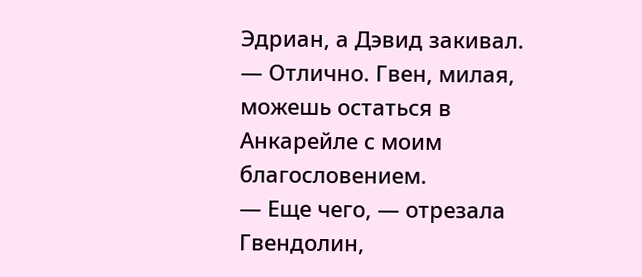Эдриан, а Дэвид закивал.
— Отлично. Гвен, милая, можешь остаться в Анкарейле с моим благословением.
— Еще чего, — отрезала Гвендолин,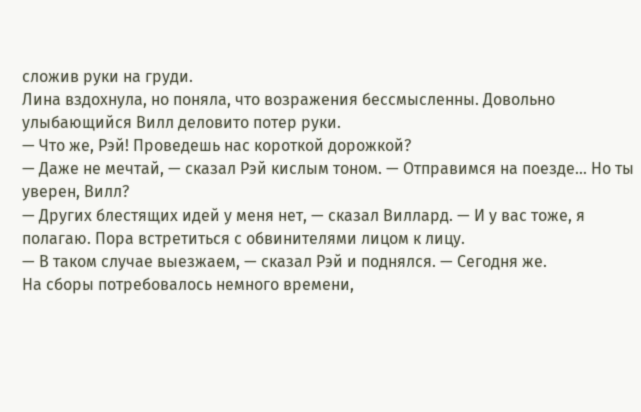сложив руки на груди.
Лина вздохнула, но поняла, что возражения бессмысленны. Довольно улыбающийся Вилл деловито потер руки.
— Что же, Рэй! Проведешь нас короткой дорожкой?
— Даже не мечтай, — сказал Рэй кислым тоном. — Отправимся на поезде… Но ты уверен, Вилл?
— Других блестящих идей у меня нет, — сказал Виллард. — И у вас тоже, я полагаю. Пора встретиться с обвинителями лицом к лицу.
— В таком случае выезжаем, — сказал Рэй и поднялся. — Сегодня же.
На сборы потребовалось немного времени,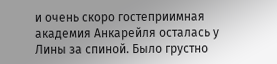и очень скоро гостеприимная академия Анкарейля осталась у Лины за спиной. Было грустно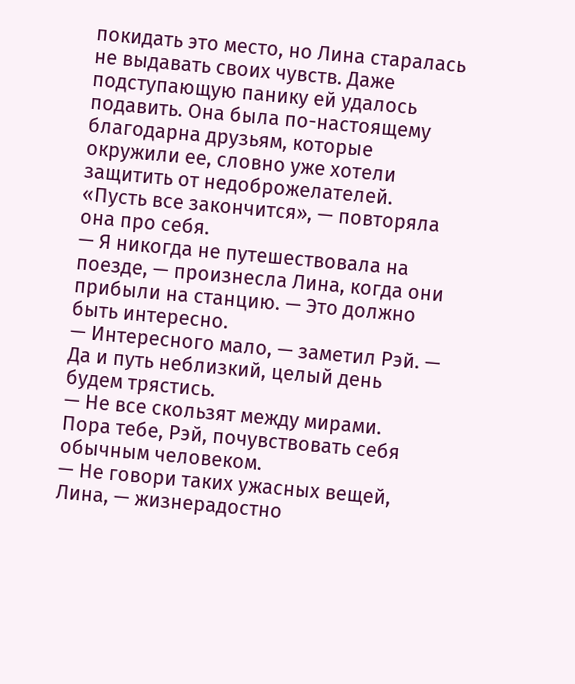покидать это место, но Лина старалась не выдавать своих чувств. Даже подступающую панику ей удалось подавить. Она была по-настоящему благодарна друзьям, которые окружили ее, словно уже хотели защитить от недоброжелателей.
«Пусть все закончится», — повторяла она про себя.
— Я никогда не путешествовала на поезде, — произнесла Лина, когда они прибыли на станцию. — Это должно быть интересно.
— Интересного мало, — заметил Рэй. — Да и путь неблизкий, целый день будем трястись.
— Не все скользят между мирами. Пора тебе, Рэй, почувствовать себя обычным человеком.
— Не говори таких ужасных вещей, Лина, — жизнерадостно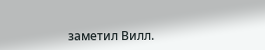заметил Вилл.